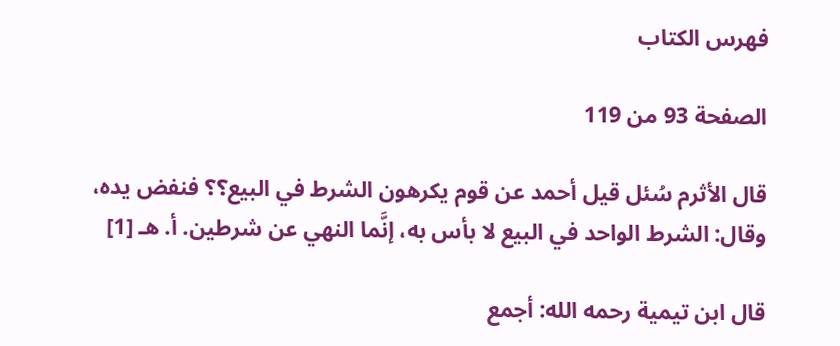فهرس الكتاب

الصفحة 93 من 119

قال الأثرم سُئل قيل أحمد عن قوم يكرهون الشرط في البيع؟؟ فنفض يده، وقال: الشرط الواحد في البيع لا بأس به، إنَّما النهي عن شرطين. أ. هـ [1]

قال ابن تيمية رحمه الله: أجمع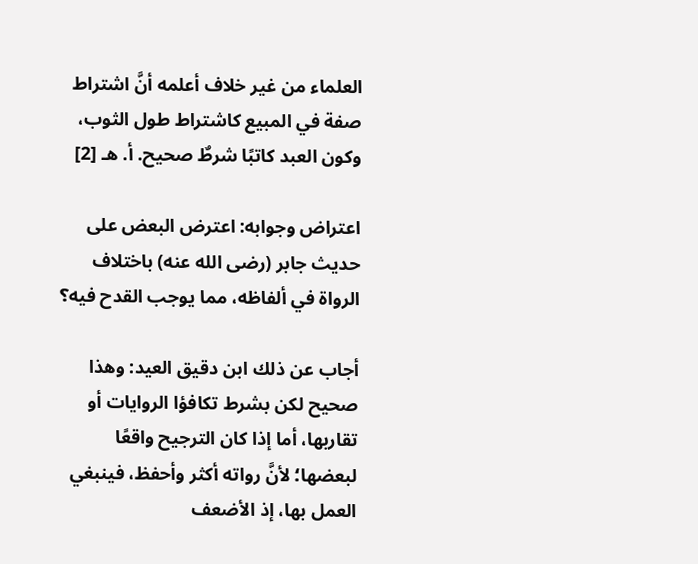العلماء من غير خلاف أعلمه أنَّ اشتراط صفة في المبيع كاشتراط طول الثوب، وكون العبد كاتبًا شرطٌ صحيح. أ. هـ [2]

اعتراض وجوابه: اعترض البعض على حديث جابر (رضى الله عنه) باختلاف الرواة في ألفاظه، مما يوجب القدح فيه؟

أجاب عن ذلك ابن دقيق العيد: وهذا صحيح لكن بشرط تكافؤا الروايات أو تقاربها، أما إذا كان الترجيح واقعًا لبعضها؛ لأنَّ رواته أكثر وأحفظ، فينبغي العمل بها، إذ الأضعف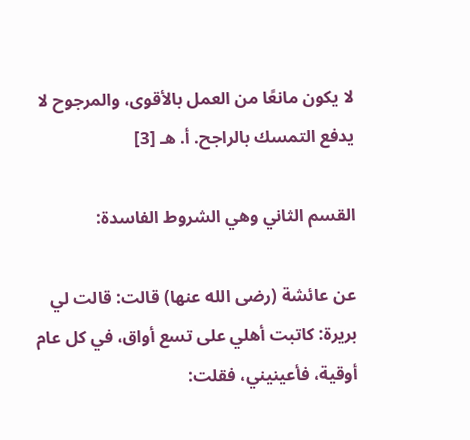لا يكون مانعًا من العمل بالأقوى، والمرجوح لا يدفع التمسك بالراجح. أ. هـ [3]

القسم الثاني وهي الشروط الفاسدة:

عن عائشة (رضى الله عنها) قالت: قالت لي بريرة: كاتبت أهلي على تسع أواق، في كل عام أوقية، فأعينيني، فقلت: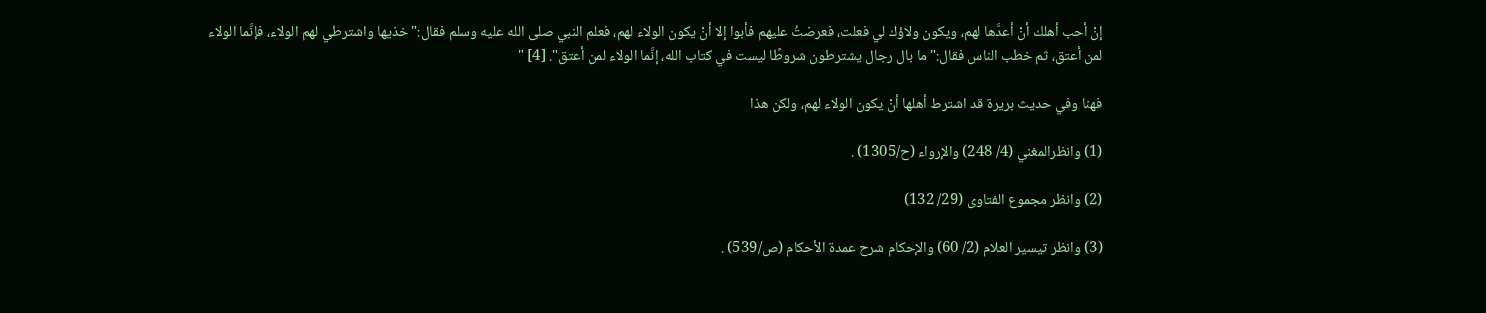إنْ أحب أهلك أنْ أعدَّها لهم، ويكون ولاؤك لي فعلت، فعرضتُ عليهم فأبوا إلا أنْ يكون الولاء لهم، فعلم النبي صلى الله عليه وسلم فقال:"خذيها واشترطي لهم الولاء، فإنَّما الولاء لمن أعتق، ثم خطب الناس فقال:"ما بال رجال يشترطون شروطًا ليست في كتاب الله، إنَّما الولاء لمن أعتق". [4] "

فهنا وفي حديث بريرة قد اشترط أهلها أنْ يكون الولاء لهم، ولكن هذا

(1) وانظرالمغني (4/ 248) والإرواء (ح/1305) .

(2) وانظر مجموع الفتاوى (29/ 132)

(3) وانظر تيسير العلام (2/ 60) والإحكام شرح عمدة الأحكام (ص/539) .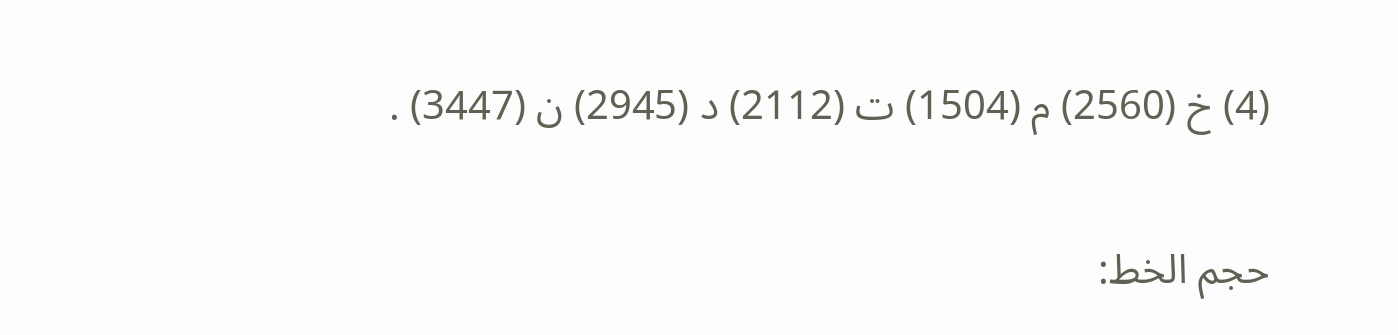(4) خ (2560) م (1504) ت (2112) د (2945) ن (3447) .

حجم الخط: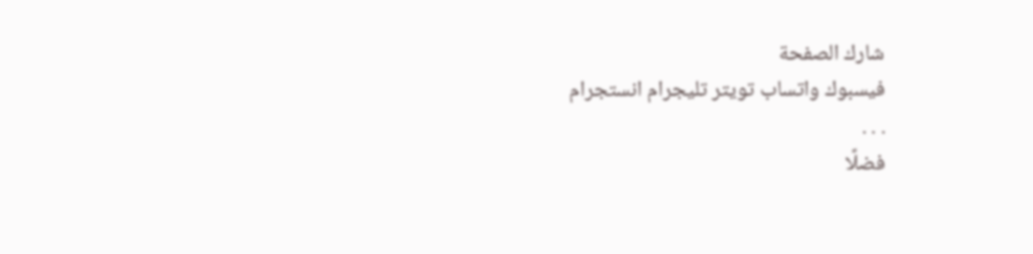شارك الصفحة
فيسبوك واتساب تويتر تليجرام انستجرام
. . .
فضلًا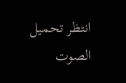انتظر تحميل الصوت